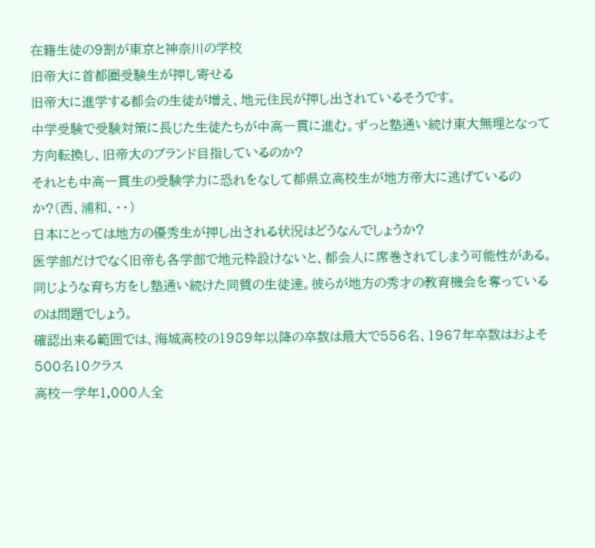在籍生徒の9割が東京と神奈川の学校
旧帝大に首都圏受験生が押し寄せる
旧帝大に進学する都会の生徒が増え、地元住民が押し出されているそうです。
中学受験で受験対策に長じた生徒たちが中高一貫に進む。ずっと塾通い続け東大無理となって方向転換し、旧帝大のブランド目指しているのか?
それとも中高一貫生の受験学力に恐れをなして都県立高校生が地方帝大に逃げているのか?(西、浦和、・・)
日本にとっては地方の優秀生が押し出される状況はどうなんでしょうか?
医学部だけでなく旧帝も各学部で地元枠設けないと、都会人に席巻されてしまう可能性がある。同じような育ち方をし塾通い続けた同質の生徒達。彼らが地方の秀才の教育機会を奪っているのは問題でしょう。
確認出来る範囲では、海城高校の1989年以降の卒数は最大で556名、1967年卒数はおよそ500名10クラス
高校一学年1,000人全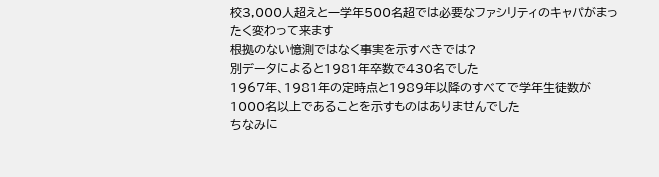校3,000人超えと一学年500名超では必要なファシリティのキャパがまったく変わって来ます
根拠のない憶測ではなく事実を示すべきでは?
別データによると1981年卒数で430名でした
1967年、1981年の定時点と1989年以降のすべてで学年生徒数が1000名以上であることを示すものはありませんでした
ちなみに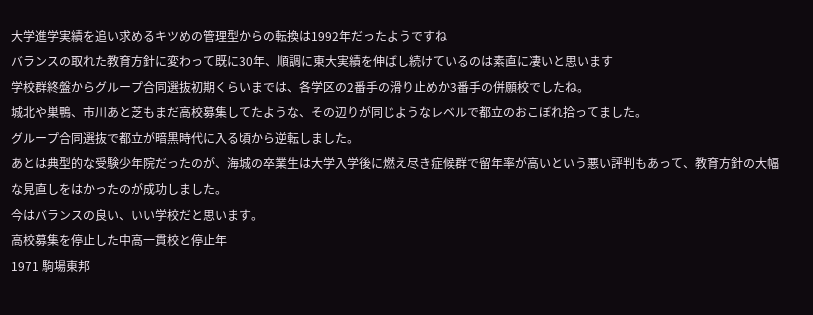大学進学実績を追い求めるキツめの管理型からの転換は1992年だったようですね
バランスの取れた教育方針に変わって既に30年、順調に東大実績を伸ばし続けているのは素直に凄いと思います
学校群終盤からグループ合同選抜初期くらいまでは、各学区の2番手の滑り止めか3番手の併願校でしたね。
城北や巣鴨、市川あと芝もまだ高校募集してたような、その辺りが同じようなレベルで都立のおこぼれ拾ってました。
グループ合同選抜で都立が暗黒時代に入る頃から逆転しました。
あとは典型的な受験少年院だったのが、海城の卒業生は大学入学後に燃え尽き症候群で留年率が高いという悪い評判もあって、教育方針の大幅な見直しをはかったのが成功しました。
今はバランスの良い、いい学校だと思います。
高校募集を停止した中高一貫校と停止年
1971 駒場東邦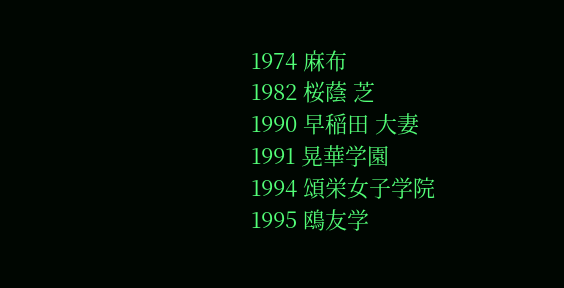1974 麻布
1982 桜蔭 芝
1990 早稲田 大妻
1991 晃華学園
1994 頌栄女子学院
1995 鴎友学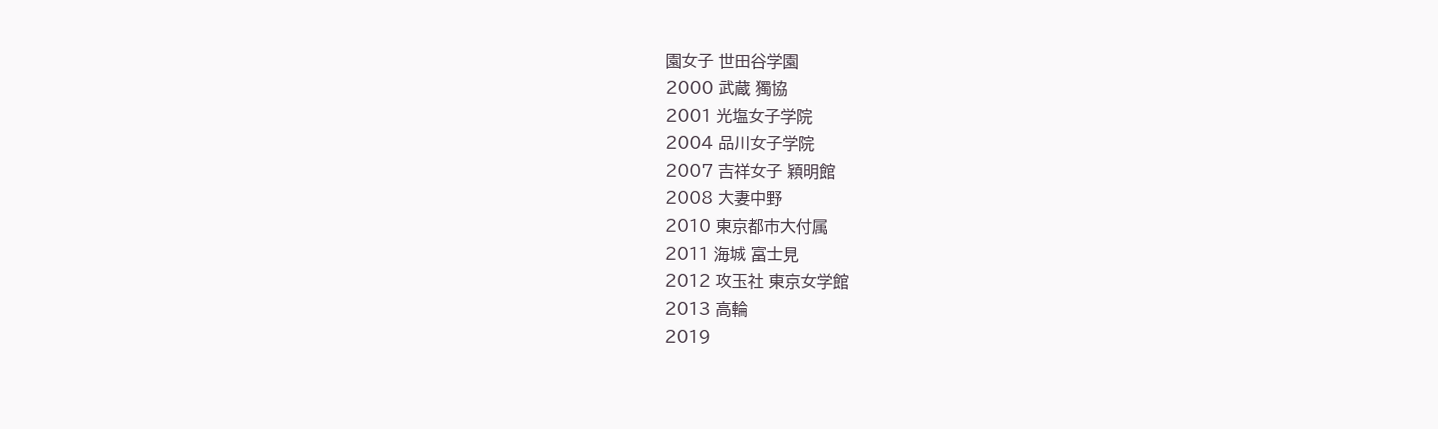園女子 世田谷学園
2000 武蔵 獨協
2001 光塩女子学院
2004 品川女子学院
2007 吉祥女子 穎明館
2008 大妻中野
2010 東京都市大付属
2011 海城 富士見
2012 攻玉社 東京女学館
2013 高輪
2019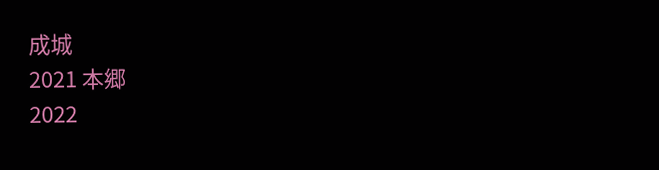成城
2021 本郷
2022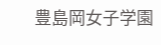豊島岡女子学園